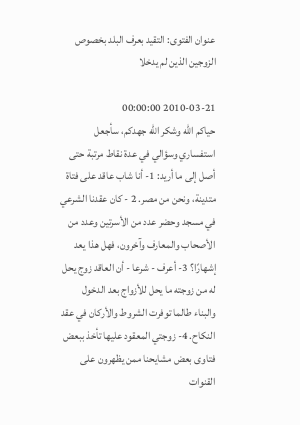عنوان الفتوى: التقيد بعرف البلد بخصوص الزوجين الذين لم يدخلا

2010-03-21 00:00:00
حياكم الله وشكر الله جهدكم، سأجعل استفساري وسؤالي في عدة نقاط مرتبة حتى أصل إلى ما أريد: 1- أنا شاب عاقد على فتاة متدينة، ونحن من مصر. 2 - كان عقدنا الشرعي في مسجد وحضر عدد من الأسرتين وعدد من الأصحاب والمعارف وآخرون، فهل هذا يعد إشهارًا؟ 3- أعرف - شرعا - أن العاقد زوج يحل له من زوجته ما يحل للأزواج بعد الدخول والبناء طالما توفرت الشروط والأركان في عقد النكاح. 4- زوجتي المعقود عليها تأخذ ببعض فتاوى بعض مشايحنا ممن يظهرون على القنوات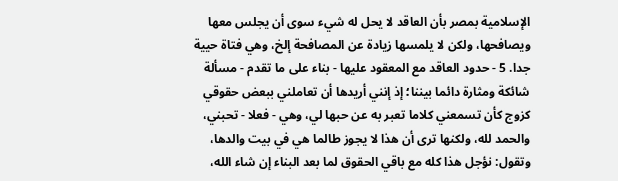الإسلامية بمصر بأن العاقد لا يحل له شيء سوى أن يجلس معها ويصافحها، ولكن لا يلمسها زيادة عن المصافحة إلخ، وهي فتاة حيية جدا. 5 - حدود العاقد مع المعقود عليها - بناء على ما تقدم - مسألة شائكة ومثارة دائما بيننا؛ إذ إنني أريدها أن تعاملني ببعض حقوقي كزوج كأن تسمعني كلاما تعبر به عن حبها لي، وهي - فعلا - تحبني، والحمد لله، ولكنها ترى أن هذا لا يجوز طالما هي في بيت والدها، وتقول: نؤجل هذا كله مع باقي الحقوق لما بعد البناء إن شاء الله،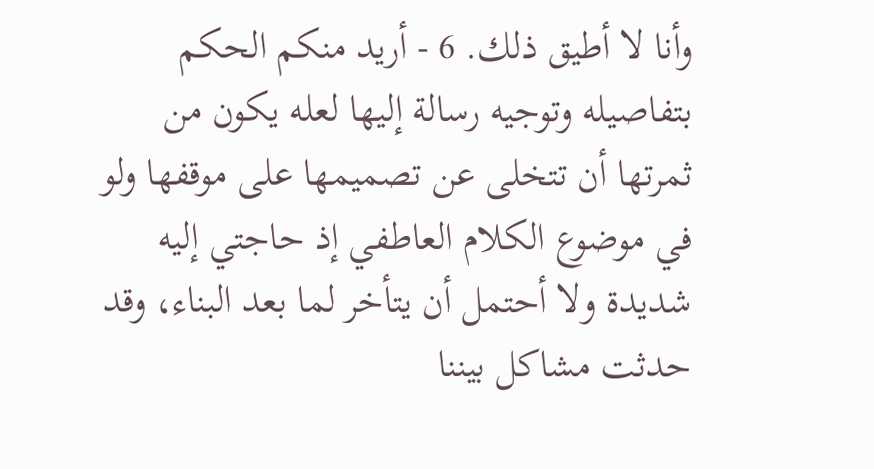وأنا لا أطيق ذلك. 6 - أريد منكم الحكم بتفاصيله وتوجيه رسالة إليها لعله يكون من ثمرتها أن تتخلى عن تصميمها على موقفها ولو في موضوع الكلام العاطفي إذ حاجتي إليه شديدة ولا أحتمل أن يتأخر لما بعد البناء، وقد حدثت مشاكل بيننا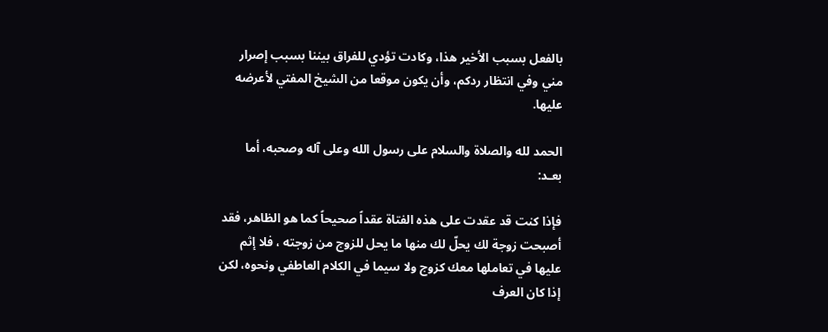بالفعل بسبب الأخير هذا، وكادت تؤدي للفراق بيننا بسبب إصرار مني وفي انتظار ردكم، وأن يكون موقعا من الشيخ المفتي لأعرضه عليها.

الحمد لله والصلاة والسلام على رسول الله وعلى آله وصحبه، أما بعـد:

فإذا كنت قد عقدت على هذه الفتاة عقداً صحيحاً كما هو الظاهر، فقد أصبحت زوجة لك يحلّ لك منها ما يحل للزوج من زوجته ، فلا إثم عليها في تعاملها معك كزوج ولا سيما في الكلام العاطفي ونحوه، لكن إذا كان العرف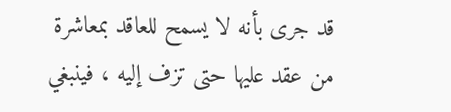قد جرى بأنه لا يسمح للعاقد بمعاشرة من عقد عليها حتى تزف إليه ، فينبغي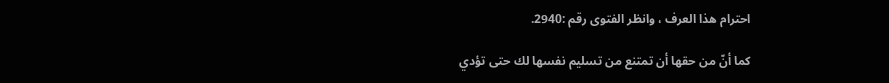احترام هذا العرف ، وانظر الفتوى رقم :2940.

كما أنّ من حقها أن تمتنع من تسليم نفسها لك حتى تؤدي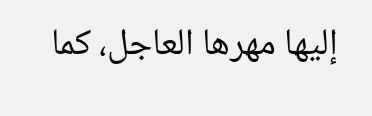إليها مهرها العاجل، كما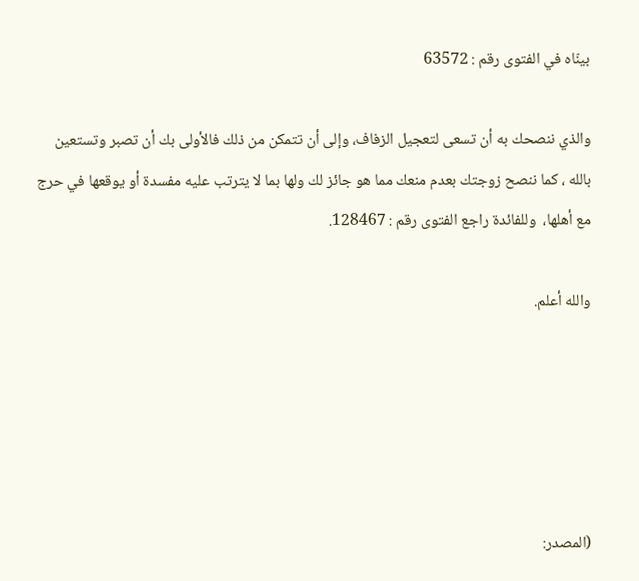بينّاه في الفتوى رقم : 63572

والذي ننصحك به أن تسعى لتعجيل الزفاف، وإلى أن تتمكن من ذلك فالأولى بك أن تصبر وتستعين بالله ، كما ننصح زوجتك بعدم منعك مما هو جائز لك ولها بما لا يترتب عليه مفسدة أو يوقعها في حرج مع أهلها،  وللفائدة راجع الفتوى رقم : 128467.

والله أعلم.





(المصدر: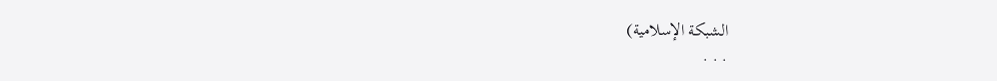الشبكة الإسلامية)
. . .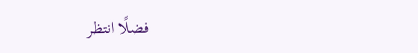فضلًا انتظر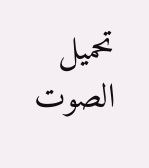تحميل الصوت